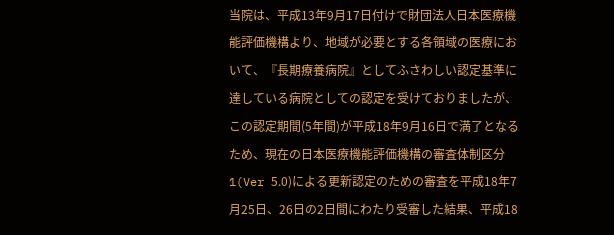当院は、平成13年9月17日付けで財団法人日本医療機能評価機構より、地域が必要とする各領域の医療において、『長期療養病院』としてふさわしい認定基準に達している病院としての認定を受けておりましたが、この認定期間(5年間)が平成18年9月16日で満了となるため、現在の日本医療機能評価機構の審査体制区分1(Ver 5.0)による更新認定のための審査を平成18年7月25日、26日の2日間にわたり受審した結果、平成18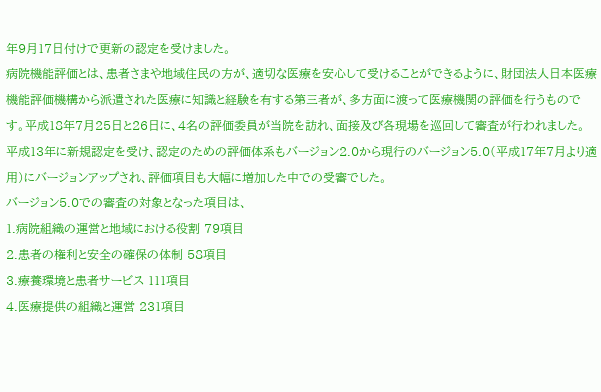年9月17日付けで更新の認定を受けました。
病院機能評価とは、患者さまや地域住民の方が、適切な医療を安心して受けることができるように、財団法人日本医療機能評価機構から派遣された医療に知識と経験を有する第三者が、多方面に渡って医療機関の評価を行うものです。平成18年7月25日と26日に、4名の評価委員が当院を訪れ、面接及び各現場を巡回して審査が行われました。
平成13年に新規認定を受け、認定のための評価体系もバージョン2.0から現行のバージョン5.0(平成17年7月より適用)にバージョンアップされ、評価項目も大幅に増加した中での受審でした。
バージョン5.0での審査の対象となった項目は、
1.病院組織の運営と地域における役割 79項目
2.患者の権利と安全の確保の体制 58項目
3.療養環境と患者サービス 111項目
4.医療提供の組織と運営 231項目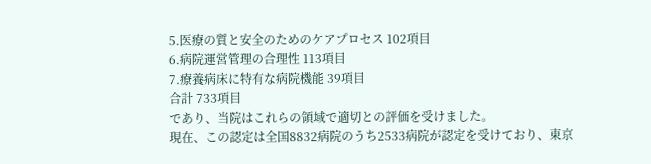5.医療の質と安全のためのケアプロセス 102項目
6.病院運営管理の合理性 113項目
7.療養病床に特有な病院機能 39項目
合計 733項目
であり、当院はこれらの領域で適切との評価を受けました。
現在、この認定は全国8832病院のうち2533病院が認定を受けており、東京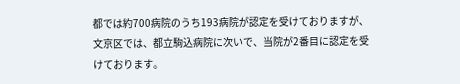都では約700病院のうち193病院が認定を受けておりますが、文京区では、都立駒込病院に次いで、当院が2番目に認定を受けております。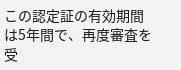この認定証の有効期間は5年間で、再度審査を受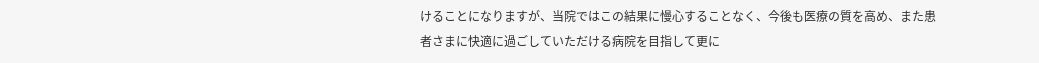けることになりますが、当院ではこの結果に慢心することなく、今後も医療の質を高め、また患者さまに快適に過ごしていただける病院を目指して更に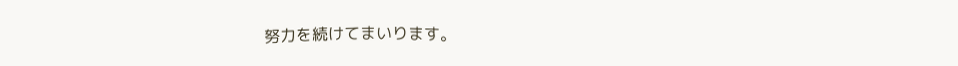努力を続けてまいります。